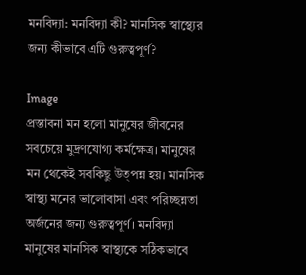মনবিদ্যা: মনবিদ্যা কী? মানসিক স্বাস্থ্যের জন্য কীভাবে এটি গুরুত্বপূর্ণ?

Image
প্রস্তাবনা মন হলো মানুষের জীবনের সবচেয়ে মুদ্রণযোগ্য কর্মক্ষেত্র। মানুষের মন থেকেই সবকিছু উত্পন্ন হয়। মানসিক স্বাস্থ্য মনের ভালোবাসা এবং পরিচ্ছন্নতা অর্জনের জন্য গুরুত্বপূর্ণ। মনবিদ্যা মানুষের মানসিক স্বাস্থ্যকে সঠিকভাবে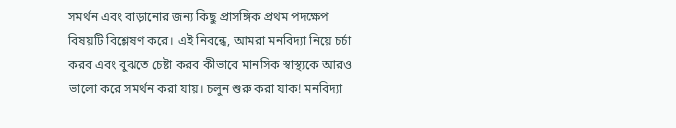সমর্থন এবং বাড়ানোর জন্য কিছু প্রাসঙ্গিক প্রথম পদক্ষেপ বিষয়টি বিশ্লেষণ করে। এই নিবন্ধে, আমরা মনবিদ্যা নিয়ে চর্চা করব এবং বুঝতে চেষ্টা করব কীভাবে মানসিক স্বাস্থ্যকে আরও ভালো করে সমর্থন করা যায়। চলুন শুরু করা যাক! মনবিদ্যা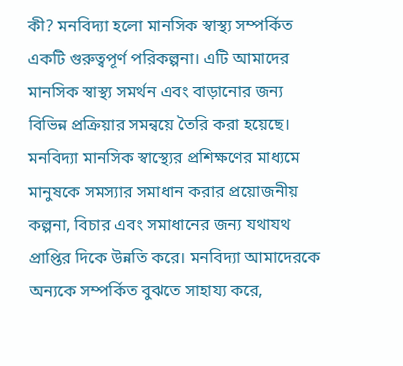কী? মনবিদ্যা হলো মানসিক স্বাস্থ্য সম্পর্কিত একটি গুরুত্বপূর্ণ পরিকল্পনা। এটি আমাদের মানসিক স্বাস্থ্য সমর্থন এবং বাড়ানোর জন্য বিভিন্ন প্রক্রিয়ার সমন্বয়ে তৈরি করা হয়েছে। মনবিদ্যা মানসিক স্বাস্থ্যের প্রশিক্ষণের মাধ্যমে মানুষকে সমস্যার সমাধান করার প্রয়োজনীয় কল্পনা, বিচার এবং সমাধানের জন্য যথাযথ প্রাপ্তির দিকে উন্নতি করে। মনবিদ্যা আমাদেরকে অন্যকে সম্পর্কিত বুঝতে সাহায্য করে,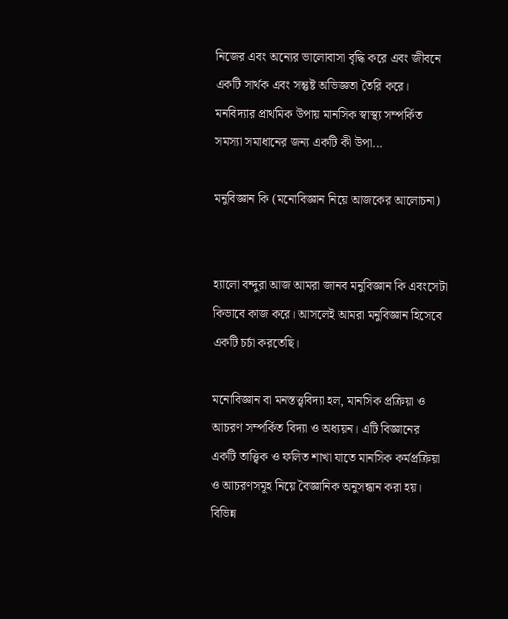নিজের এবং অন্যের ভালোবাসা বৃদ্ধি করে এবং জীবনে একটি সার্থক এবং সন্তুষ্ট অভিজ্ঞতা তৈরি করে। মনবিদ্যার প্রাথমিক উপায় মানসিক স্বাস্থ্য সম্পর্কিত সমস্যা সমাধানের জন্য একটি কী উপা...

মনুবিজ্ঞান কি (মনোবিজ্ঞান নিয়ে আজকের আলোচনা)


হ্যালো বন্দুরা আজ আমরা জানব মনুবিজ্ঞান কি এবংসেটা কিভাবে কাজ করে। আসলেই আমরা মনুবিজ্ঞান হিসেবে একটি চর্চা করতেছি।

মনোবিজ্ঞান বা মনস্তত্ত্ববিদ্যা হল, মানসিক প্রক্রিয়া ও আচরণ সম্পর্কিত বিদ্যা ও অধ্যয়ন। এটি বিজ্ঞানের একটি তাত্ত্বিক ও ফলিত শাখা যাতে মানসিক কর্মপ্রক্রিয়া ও আচরণসমূহ নিয়ে বৈজ্ঞানিক অনুসন্ধান করা হয়। বিভিন্ন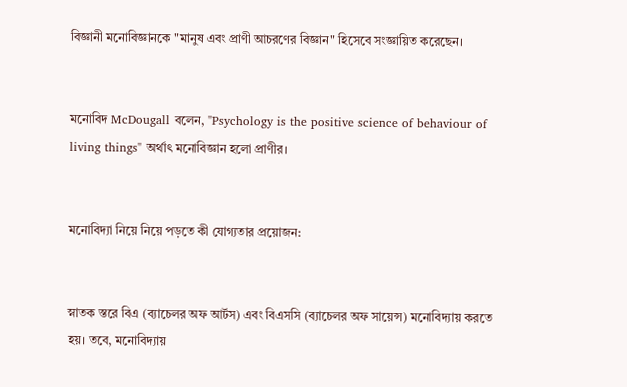বিজ্ঞানী মনোবিজ্ঞানকে "মানুষ এবং প্রাণী আচরণের বিজ্ঞান" হিসেবে সংজ্ঞায়িত করেছেন।


মনোবিদ McDougall বলেন, "Psychology is the positive science of behaviour of living things" অর্থাৎ মনোবিজ্ঞান হলো প্রাণীর।


মনোবিদ্যা নিয়ে নিয়ে পড়তে কী যোগ্যতার প্রয়োজন:


স্নাতক স্তরে বিএ (ব্যাচেলর অফ আর্টস) এবং বিএসসি (ব্যাচেলর অফ সায়েন্স) মনোবিদ্যায় করতে হয়। তবে, মনোবিদ্যায়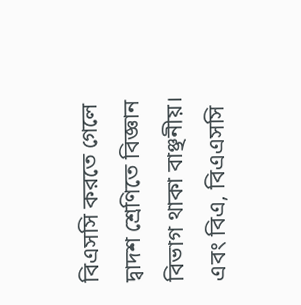বিএসসি করতে গেলে দ্বাদশ শ্রেণিতে বিজ্ঞান বিভাগ থাকা বাঞ্ছনীয়। এবং বিএ, বিএএসসি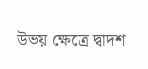উভয় ক্ষেত্রে দ্বাদশ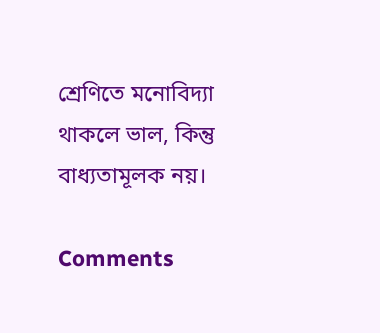শ্রেণিতে মনোবিদ্যা থাকলে ভাল, কিন্তু বাধ্যতামূলক নয়।

Comments